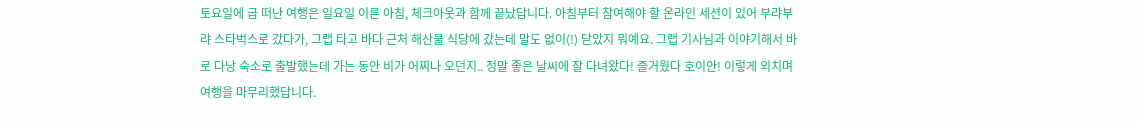토요일에 급 떠난 여행은 일요일 이른 아침, 체크아웃과 함께 끝났답니다. 아침부터 참여해야 할 온라인 세션이 있어 부랴부랴 스타벅스로 갔다가, 그랩 타고 바다 근처 해산물 식당에 갔는데 말도 없이(!) 닫았지 뭐예요. 그랩 기사님과 이야기해서 바로 다낭 숙소로 출발했는데 가는 동안 비가 어찌나 오던지.. 정말 좋은 날씨에 잘 다녀왔다! 즐거웠다 호이안! 이렇게 외치며 여행을 마무리했답니다.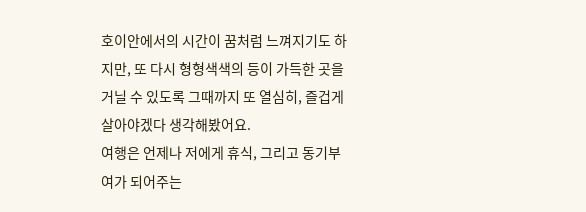호이안에서의 시간이 꿈처럼 느껴지기도 하지만, 또 다시 형형색색의 등이 가득한 곳을 거닐 수 있도록 그때까지 또 열심히, 즐겁게 살아야겠다 생각해봤어요.
여행은 언제나 저에게 휴식, 그리고 동기부여가 되어주는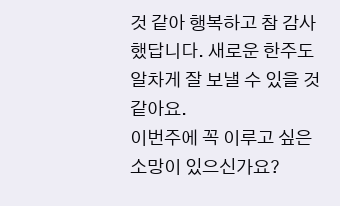것 같아 행복하고 참 감사했답니다. 새로운 한주도 알차게 잘 보낼 수 있을 것 같아요.
이번주에 꼭 이루고 싶은 소망이 있으신가요?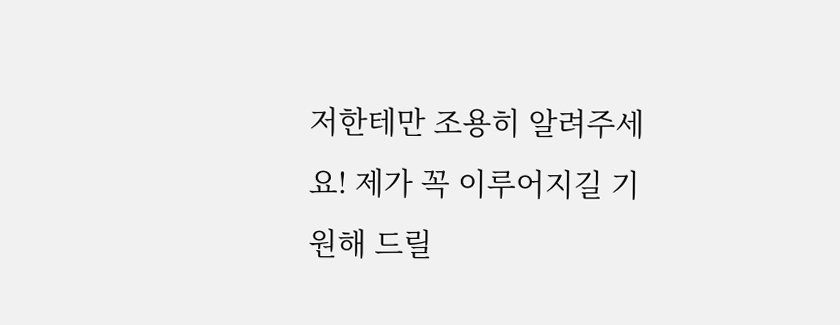저한테만 조용히 알려주세요! 제가 꼭 이루어지길 기원해 드릴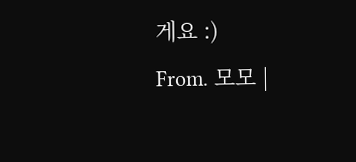게요 :)
From. 모모 |